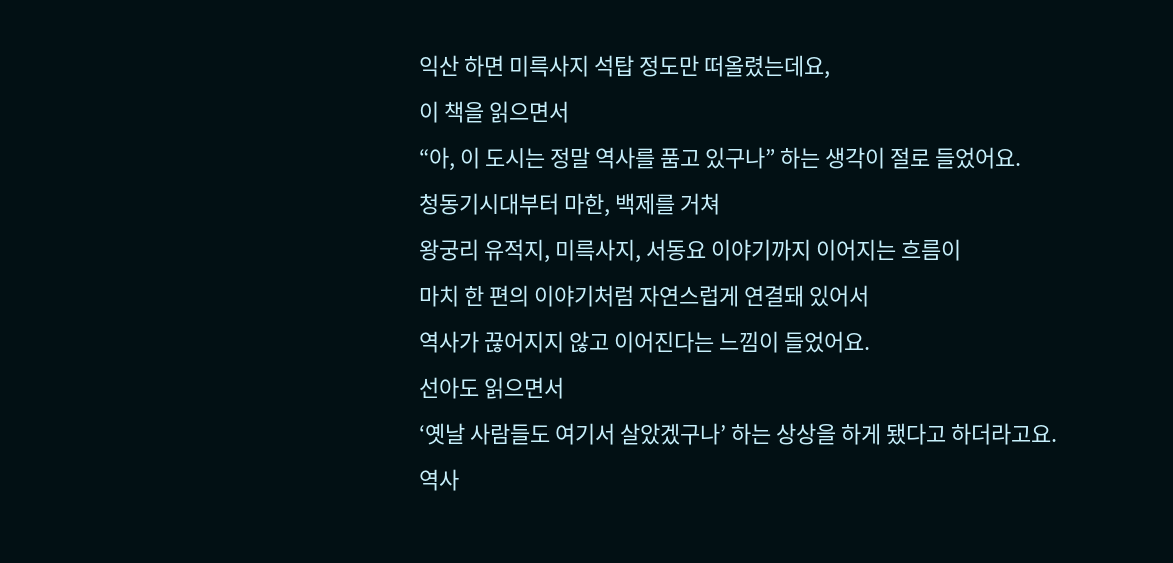익산 하면 미륵사지 석탑 정도만 떠올렸는데요,
이 책을 읽으면서
“아, 이 도시는 정말 역사를 품고 있구나” 하는 생각이 절로 들었어요.
청동기시대부터 마한, 백제를 거쳐
왕궁리 유적지, 미륵사지, 서동요 이야기까지 이어지는 흐름이
마치 한 편의 이야기처럼 자연스럽게 연결돼 있어서
역사가 끊어지지 않고 이어진다는 느낌이 들었어요.
선아도 읽으면서
‘옛날 사람들도 여기서 살았겠구나’ 하는 상상을 하게 됐다고 하더라고요.
역사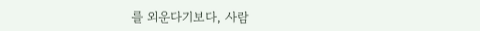를 외운다기보다, 사람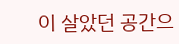이 살았던 공간으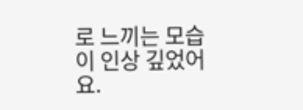로 느끼는 모습이 인상 깊었어요.